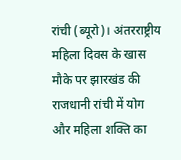रांची (ब्यूरो)। अंतरराष्ट्रीय महिला दिवस के खास मौके पर झारखंड की राजधानी रांची में योग और महिला शक्ति का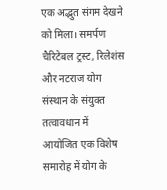एक अद्भुत संगम देखने को मिला। समर्पण चैरिटेबल ट्रस्ट, रिलेशंस और नटराज योग संस्थान के संयुक्त तत्वावधान में आयोजित एक विशेष समारोह में योग के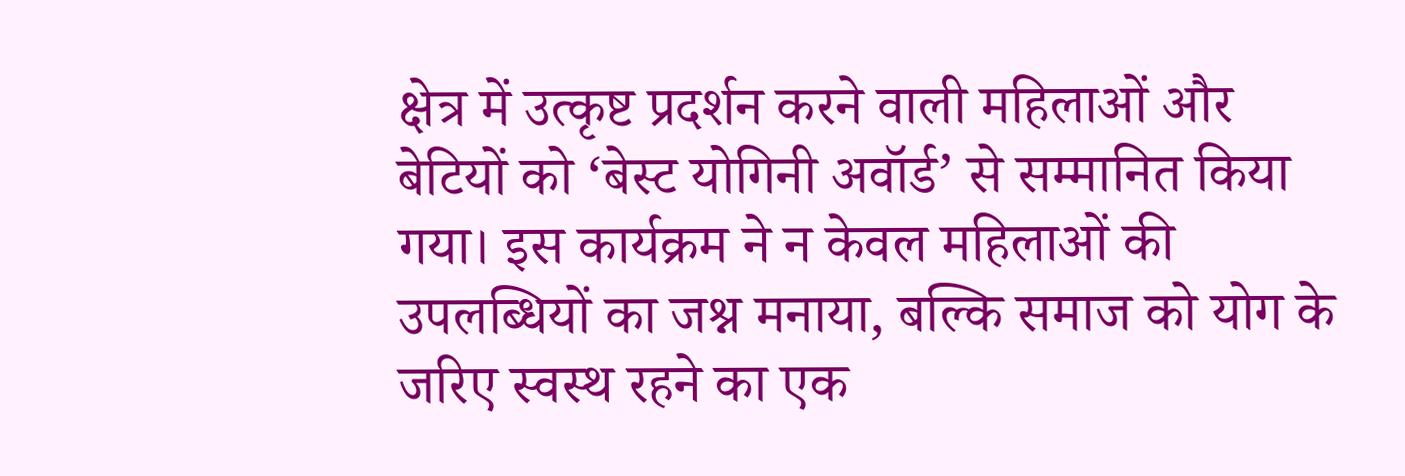क्षेत्र में उत्कृष्ट प्रदर्शन करने वाली महिलाओं और बेटियों को ‘बेस्ट योगिनी अवॉर्ड’ से सम्मानित किया गया। इस कार्यक्रम ने न केवल महिलाओं की उपलब्धियों का जश्न मनाया, बल्कि समाज को योग के जरिए स्वस्थ रहने का एक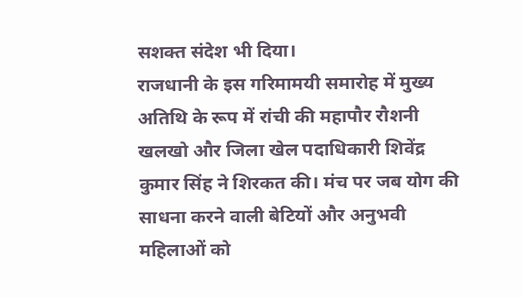सशक्त संदेश भी दिया।
राजधानी के इस गरिमामयी समारोह में मुख्य अतिथि के रूप में रांची की महापौर रौशनी खलखो और जिला खेल पदाधिकारी शिवेंद्र कुमार सिंह ने शिरकत की। मंच पर जब योग की साधना करने वाली बेटियों और अनुभवी महिलाओं को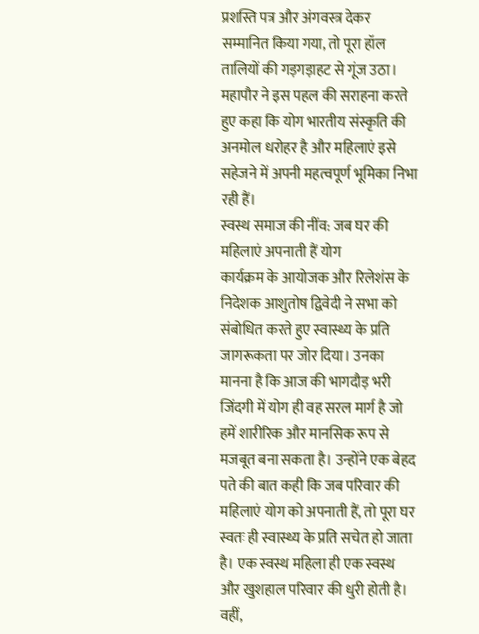प्रशस्ति पत्र और अंगवस्त्र देकर सम्मानित किया गया, तो पूरा हॉल तालियों की गड़गड़ाहट से गूंज उठा। महापौर ने इस पहल की सराहना करते हुए कहा कि योग भारतीय संस्कृति की अनमोल धरोहर है और महिलाएं इसे सहेजने में अपनी महत्वपूर्ण भूमिका निभा रही हैं।
स्वस्थ समाज की नींव: जब घर की महिलाएं अपनाती हैं योग
कार्यक्रम के आयोजक और रिलेशंस के निदेशक आशुतोष द्विवेदी ने सभा को संबोधित करते हुए स्वास्थ्य के प्रति जागरूकता पर जोर दिया। उनका मानना है कि आज की भागदौड़ भरी जिंदगी में योग ही वह सरल मार्ग है जो हमें शारीरिक और मानसिक रूप से मजबूत बना सकता है। उन्होंने एक बेहद पते की बात कही कि जब परिवार की महिलाएं योग को अपनाती हैं, तो पूरा घर स्वतः ही स्वास्थ्य के प्रति सचेत हो जाता है। एक स्वस्थ महिला ही एक स्वस्थ और खुशहाल परिवार की धुरी होती है।
वहीं,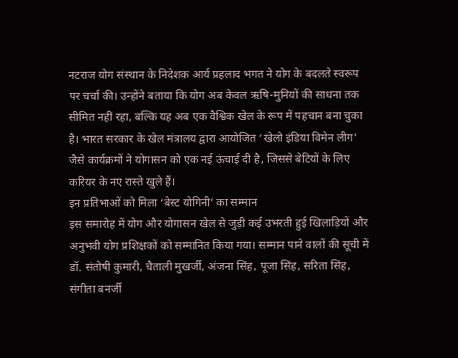नटराज योग संस्थान के निदेशक आर्य प्रहलाद भगत ने योग के बदलते स्वरूप पर चर्चा की। उन्होंने बताया कि योग अब केवल ऋषि-मुनियों की साधना तक सीमित नहीं रहा, बल्कि यह अब एक वैश्विक खेल के रूप में पहचान बना चुका है। भारत सरकार के खेल मंत्रालय द्वारा आयोजित ‘खेलो इंडिया विमेन लीग’ जैसे कार्यक्रमों ने योगासन को एक नई ऊंचाई दी है, जिससे बेटियों के लिए करियर के नए रास्ते खुले हैं।
इन प्रतिभाओं को मिला ‘बेस्ट योगिनी’ का सम्मान
इस समारोह में योग और योगासन खेल से जुड़ी कई उभरती हुई खिलाड़ियों और अनुभवी योग प्रशिक्षकों को सम्मानित किया गया। सम्मान पाने वालों की सूची में डॉ. संतोषी कुमारी, चैताली मुखर्जी, अंजना सिंह, पूजा सिंह, सरिता सिंह, संगीता बनर्जी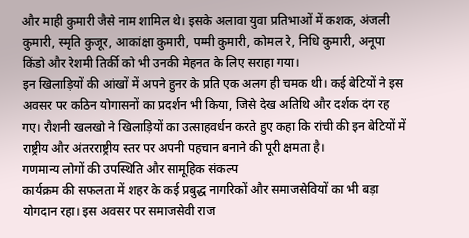और माही कुमारी जैसे नाम शामिल थे। इसके अलावा युवा प्रतिभाओं में कशक, अंजली कुमारी, स्मृति कुजूर, आकांक्षा कुमारी, पम्मी कुमारी, कोमल रे, निधि कुमारी, अनूपा किंडो और रेशमी तिर्की को भी उनकी मेहनत के लिए सराहा गया।
इन खिलाड़ियों की आंखों में अपने हुनर के प्रति एक अलग ही चमक थी। कई बेटियों ने इस अवसर पर कठिन योगासनों का प्रदर्शन भी किया, जिसे देख अतिथि और दर्शक दंग रह गए। रौशनी खलखो ने खिलाड़ियों का उत्साहवर्धन करते हुए कहा कि रांची की इन बेटियों में राष्ट्रीय और अंतरराष्ट्रीय स्तर पर अपनी पहचान बनाने की पूरी क्षमता है।
गणमान्य लोगों की उपस्थिति और सामूहिक संकल्प
कार्यक्रम की सफलता में शहर के कई प्रबुद्ध नागरिकों और समाजसेवियों का भी बड़ा योगदान रहा। इस अवसर पर समाजसेवी राज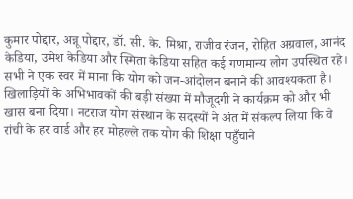कुमार पोद्दार, अन्नू पोद्दार, डॉ. सी. के. मिश्रा, राजीव रंजन, रोहित अग्रवाल, आनंद केडिया, उमेश केडिया और स्मिता केडिया सहित कई गणमान्य लोग उपस्थित रहे। सभी ने एक स्वर में माना कि योग को जन-आंदोलन बनाने की आवश्यकता है।
खिलाड़ियों के अभिभावकों की बड़ी संख्या में मौजूदगी ने कार्यक्रम को और भी खास बना दिया। नटराज योग संस्थान के सदस्यों ने अंत में संकल्प लिया कि वे रांची के हर वार्ड और हर मोहल्ले तक योग की शिक्षा पहुँचाने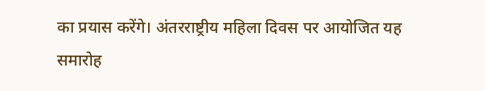का प्रयास करेंगे। अंतरराष्ट्रीय महिला दिवस पर आयोजित यह समारोह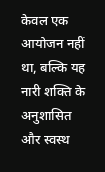केवल एक आयोजन नहीं था, बल्कि यह नारी शक्ति के अनुशासित और स्वस्थ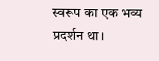स्वरूप का एक भव्य प्रदर्शन था।